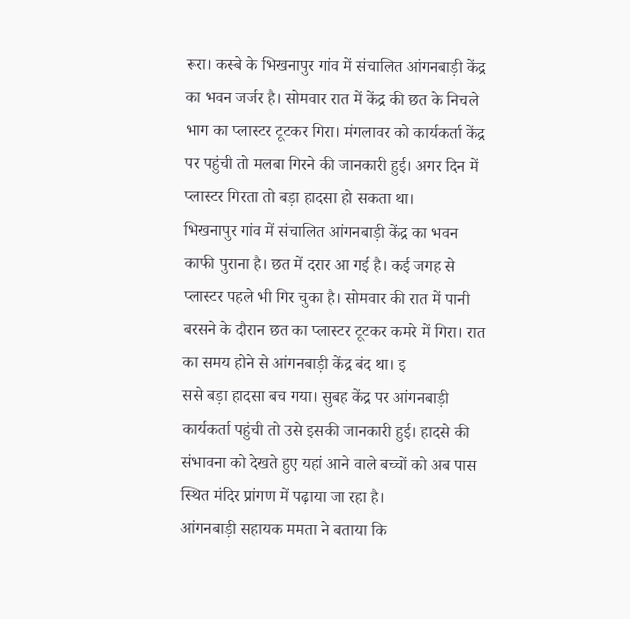रूरा। कस्बे के भिखनापुर गांव में संचालित आंगनबाड़ी केंद्र का भवन जर्जर है। सोमवार रात में केंद्र की छत के निचले भाग का प्लास्टर टूटकर गिरा। मंगलावर को कार्यकर्ता केंद्र पर पहुंची तो मलबा गिरने की जानकारी हुई। अगर दिन में प्लास्टर गिरता तो बड़ा हादसा हो सकता था।
भिखनापुर गांव में संचालित आंगनबाड़ी केंद्र का भवन काफी पुराना है। छत में दरार आ गई है। कई जगह से प्लास्टर पहले भी गिर चुका है। सोमवार की रात में पानी बरसने के दौरान छत का प्लास्टर टूटकर कमरे में गिरा। रात का समय होने से आंगनबाड़ी केंद्र बंद था। इ
ससे बड़ा हादसा बच गया। सुबह केंद्र पर आंगनबाड़ी कार्यकर्ता पहुंची तो उसे इसकी जानकारी हुई। हादसे की संभावना को देखते हुए यहां आने वाले बच्चों को अब पास स्थित मंदिर प्रांगण में पढ़ाया जा रहा है।
आंगनबाड़ी सहायक ममता ने बताया कि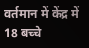वर्तमान में केंद्र में 18 बच्चे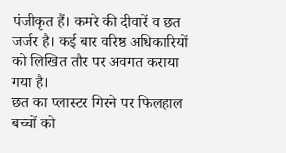पंजीकृत हैं। कमरे की दीवारें व छत जर्जर है। कई बार वरिष्ठ अधिकारियों को लिखित तौर पर अवगत कराया गया है।
छत का प्लास्टर गिरने पर फिलहाल बच्चों को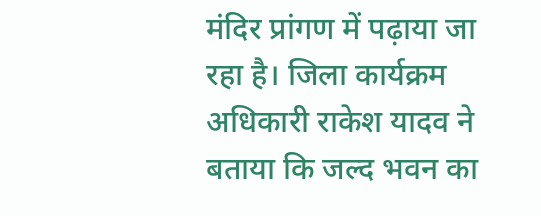मंदिर प्रांगण में पढ़ाया जा रहा है। जिला कार्यक्रम अधिकारी राकेश यादव ने बताया कि जल्द भवन का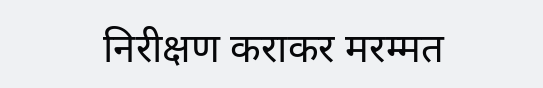निरीक्षण कराकर मरम्मत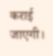कराई जाएगी।